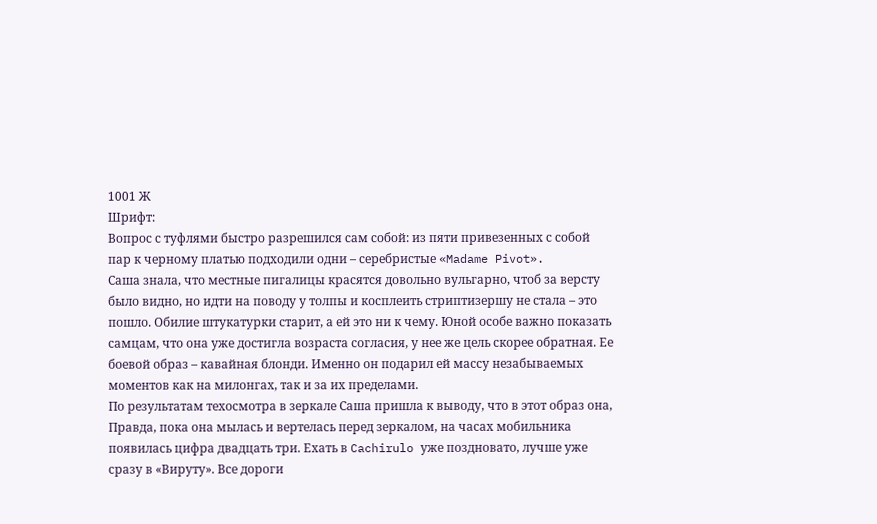1001 Ж
Шрифт:
Вопрос с туфлями быстро разрешился сам собой: из пяти привезенных с собой пар к черному платью подходили одни – серебристые «Madame Pivot».
Саша знала, что местные пигалицы красятся довольно вульгарно, чтоб за версту было видно, но идти на поводу у толпы и косплеить стриптизершу не стала – это пошло. Обилие штукатурки старит, а ей это ни к чему. Юной особе важно показать самцам, что она уже достигла возраста согласия, у нее же цель скорее обратная. Ее боевой образ – кавайная блонди. Именно он подарил ей массу незабываемых моментов как на милонгах, так и за их пределами.
По результатам техосмотра в зеркале Саша пришла к выводу, что в этот образ она,
Правда, пока она мылась и вертелась перед зеркалом, на часах мобильника появилась цифра двадцать три. Ехать в Cachirulo уже поздновато, лучше уже сразу в «Вируту». Все дороги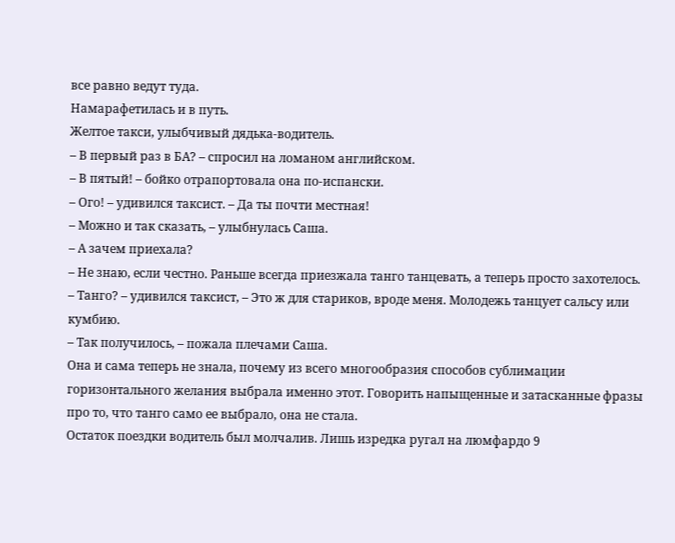все равно ведут туда.
Намарафетилась и в путь.
Желтое такси, улыбчивый дядька-водитель.
– В первый раз в БА? – спросил на ломаном английском.
– В пятый! – бойко отрапортовала она по-испански.
– Ого! – удивился таксист. – Да ты почти местная!
– Можно и так сказать, – улыбнулась Саша.
– А зачем приехала?
– Не знаю, если честно. Раньше всегда приезжала танго танцевать, а теперь просто захотелось.
– Танго? – удивился таксист, – Это ж для стариков, вроде меня. Молодежь танцует сальсу или кумбию.
– Так получилось, – пожала плечами Саша.
Она и сама теперь не знала, почему из всего многообразия способов сублимации горизонтального желания выбрала именно этот. Говорить напыщенные и затасканные фразы про то, что танго само ее выбрало, она не стала.
Остаток поездки водитель был молчалив. Лишь изредка ругал на люмфардо 9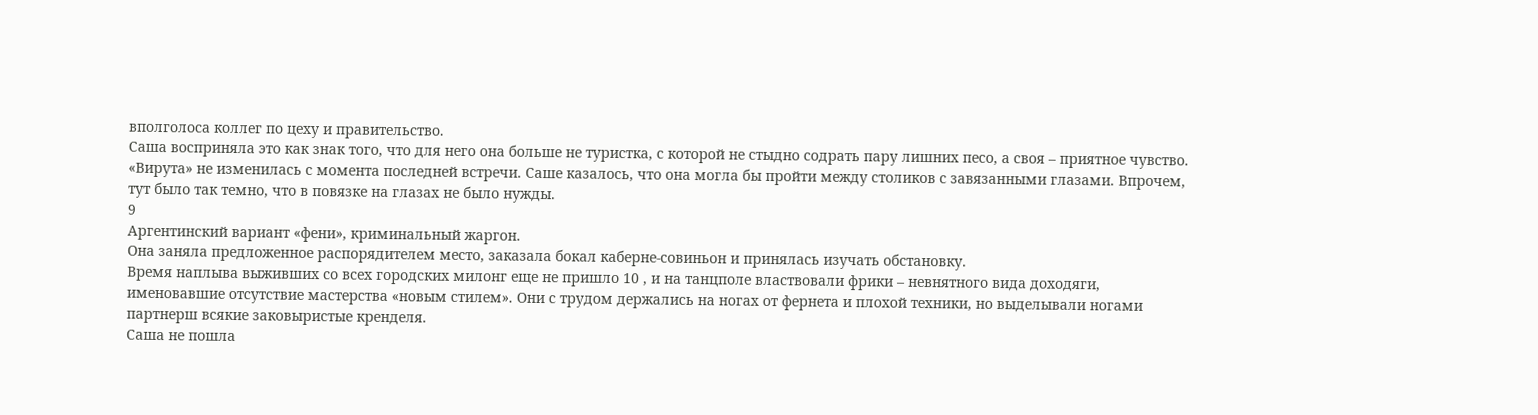вполголоса коллег по цеху и правительство.
Саша восприняла это как знак того, что для него она больше не туристка, с которой не стыдно содрать пару лишних песо, а своя – приятное чувство.
«Вирута» не изменилась с момента последней встречи. Саше казалось, что она могла бы пройти между столиков с завязанными глазами. Впрочем, тут было так темно, что в повязке на глазах не было нужды.
9
Аргентинский вариант «фени», криминальный жаргон.
Она заняла предложенное распорядителем место, заказала бокал каберне-совиньон и принялась изучать обстановку.
Время наплыва выживших со всех городских милонг еще не пришло 10 , и на танцполе властвовали фрики – невнятного вида доходяги, именовавшие отсутствие мастерства «новым стилем». Они с трудом держались на ногах от фернета и плохой техники, но выделывали ногами партнерш всякие заковыристые кренделя.
Саша не пошла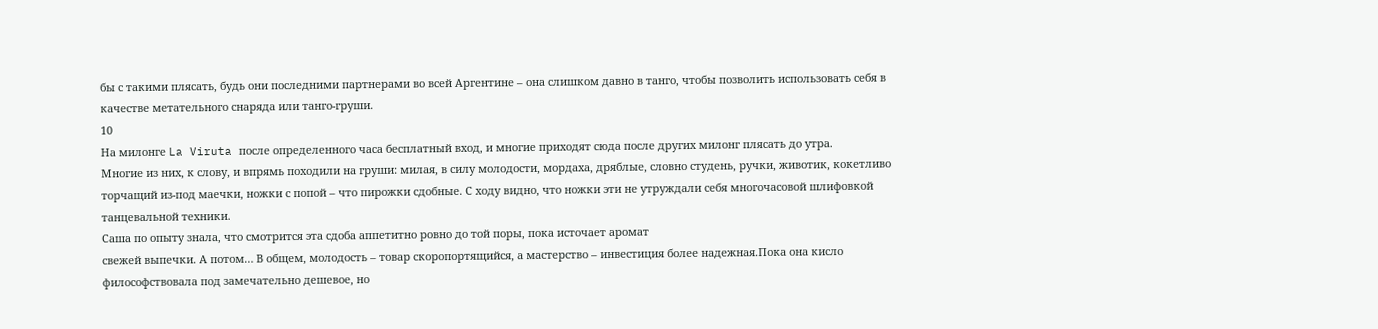бы с такими плясать, будь они последними партнерами во всей Аргентине – она слишком давно в танго, чтобы позволить использовать себя в качестве метательного снаряда или танго-груши.
10
На милонге La Viruta после определенного часа бесплатный вход, и многие приходят сюда после других милонг плясать до утра.
Многие из них, к слову, и впрямь походили на груши: милая, в силу молодости, мордаха, дряблые, словно студень, ручки, животик, кокетливо торчащий из-под маечки, ножки с попой – что пирожки сдобные. С ходу видно, что ножки эти не утруждали себя многочасовой шлифовкой танцевальной техники.
Саша по опыту знала, что смотрится эта сдоба аппетитно ровно до той поры, пока источает аромат
свежей выпечки. А потом… В общем, молодость – товар скоропортящийся, а мастерство – инвестиция более надежная.Пока она кисло философствовала под замечательно дешевое, но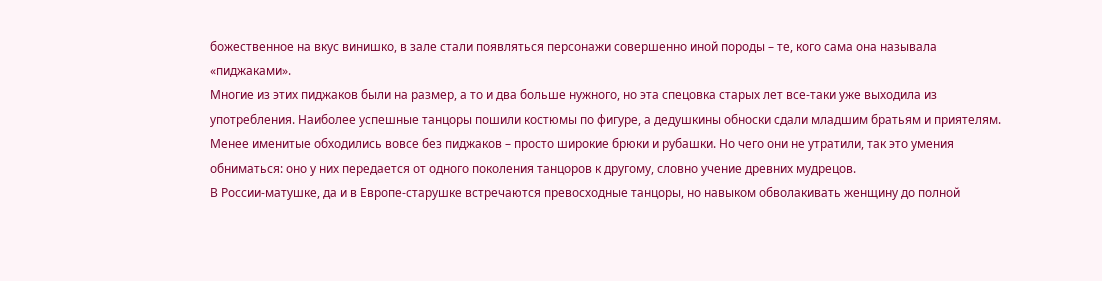божественное на вкус винишко, в зале стали появляться персонажи совершенно иной породы – те, кого сама она называла «пиджаками».
Многие из этих пиджаков были на размер, а то и два больше нужного, но эта спецовка старых лет все-таки уже выходила из употребления. Наиболее успешные танцоры пошили костюмы по фигуре, а дедушкины обноски сдали младшим братьям и приятелям. Менее именитые обходились вовсе без пиджаков – просто широкие брюки и рубашки. Но чего они не утратили, так это умения обниматься: оно у них передается от одного поколения танцоров к другому, словно учение древних мудрецов.
В России-матушке, да и в Европе-старушке встречаются превосходные танцоры, но навыком обволакивать женщину до полной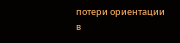потери ориентации в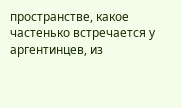пространстве, какое частенько встречается у аргентинцев, из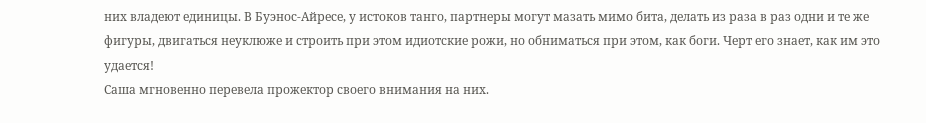них владеют единицы. В Буэнос-Айресе, у истоков танго, партнеры могут мазать мимо бита, делать из раза в раз одни и те же фигуры, двигаться неуклюже и строить при этом идиотские рожи, но обниматься при этом, как боги. Черт его знает, как им это удается!
Саша мгновенно перевела прожектор своего внимания на них.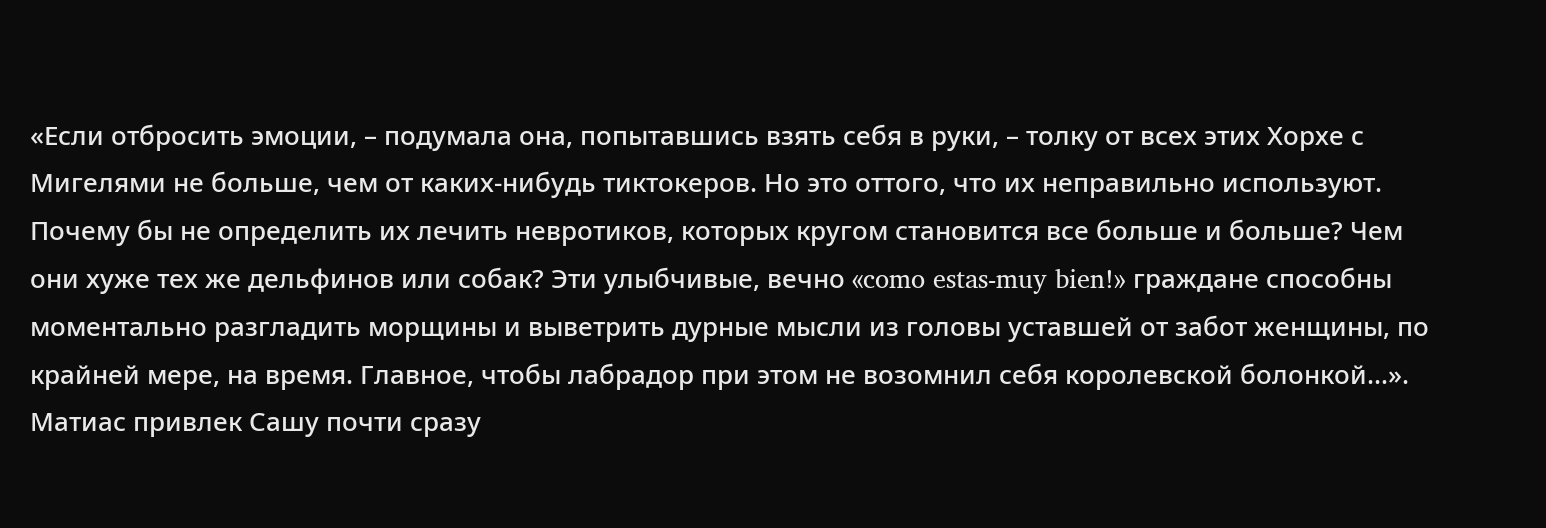«Если отбросить эмоции, – подумала она, попытавшись взять себя в руки, – толку от всех этих Хорхе с Мигелями не больше, чем от каких-нибудь тиктокеров. Но это оттого, что их неправильно используют. Почему бы не определить их лечить невротиков, которых кругом становится все больше и больше? Чем они хуже тех же дельфинов или собак? Эти улыбчивые, вечно «como estas-muy bien!» граждане способны моментально разгладить морщины и выветрить дурные мысли из головы уставшей от забот женщины, по крайней мере, на время. Главное, чтобы лабрадор при этом не возомнил себя королевской болонкой…».
Матиас привлек Сашу почти сразу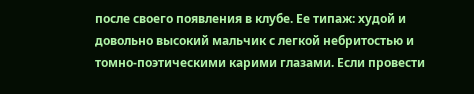после своего появления в клубе. Ее типаж: худой и довольно высокий мальчик с легкой небритостью и томно-поэтическими карими глазами. Если провести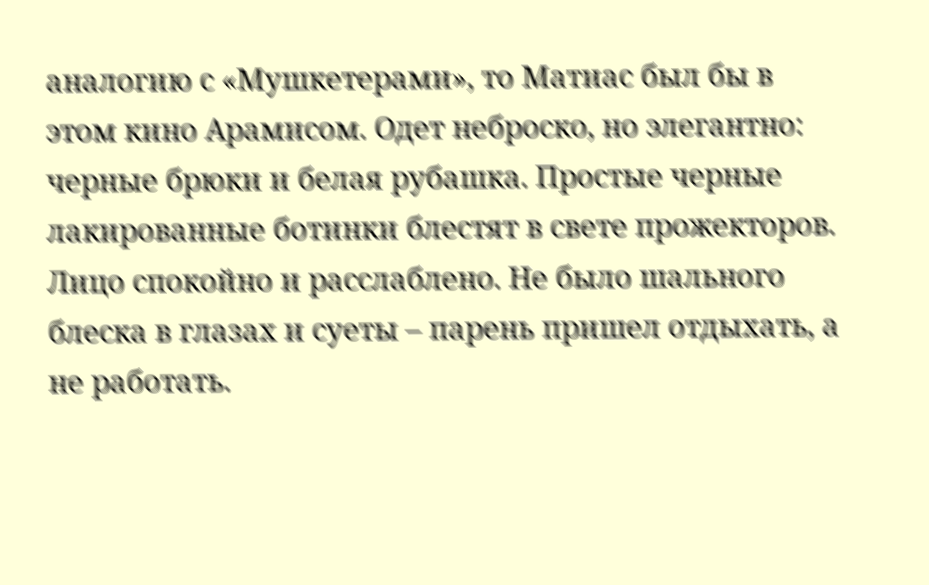аналогию с «Мушкетерами», то Матиас был бы в этом кино Арамисом. Одет неброско, но элегантно: черные брюки и белая рубашка. Простые черные лакированные ботинки блестят в свете прожекторов. Лицо спокойно и расслаблено. Не было шального блеска в глазах и суеты – парень пришел отдыхать, а не работать.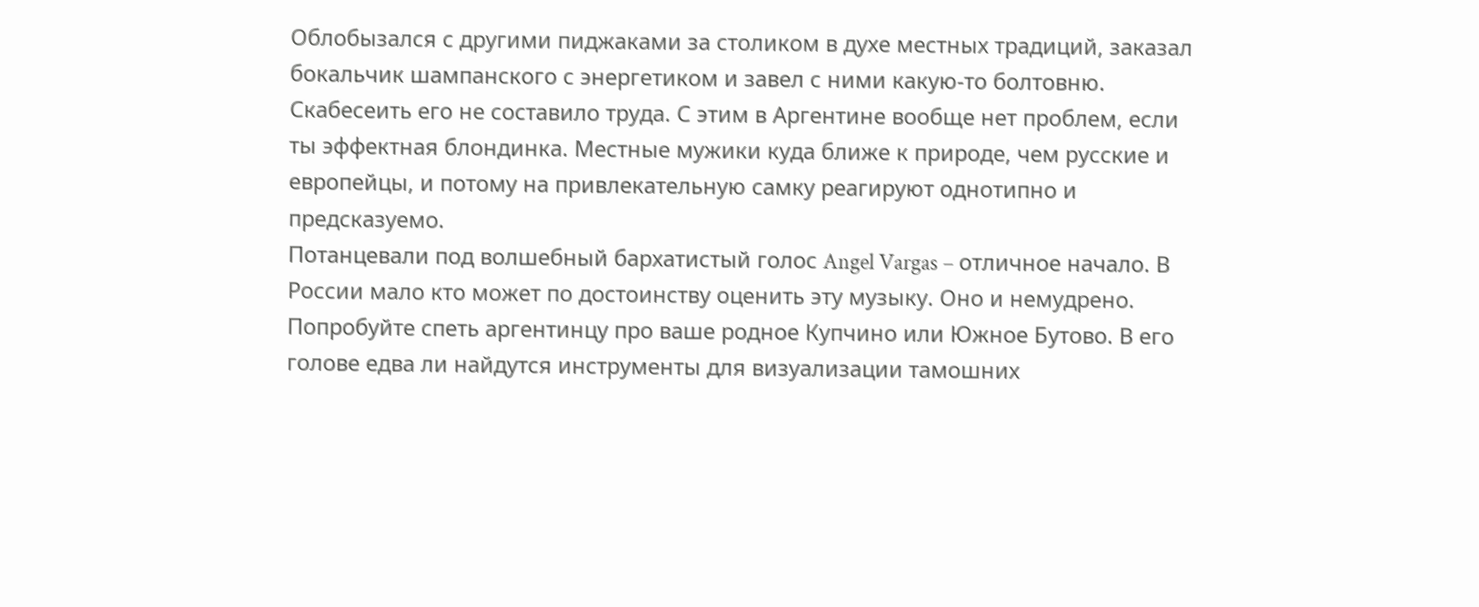Облобызался с другими пиджаками за столиком в духе местных традиций, заказал бокальчик шампанского с энергетиком и завел с ними какую-то болтовню.
Скабесеить его не составило труда. С этим в Аргентине вообще нет проблем, если ты эффектная блондинка. Местные мужики куда ближе к природе, чем русские и европейцы, и потому на привлекательную самку реагируют однотипно и предсказуемо.
Потанцевали под волшебный бархатистый голос Angel Vargas – отличное начало. В России мало кто может по достоинству оценить эту музыку. Оно и немудрено. Попробуйте спеть аргентинцу про ваше родное Купчино или Южное Бутово. В его голове едва ли найдутся инструменты для визуализации тамошних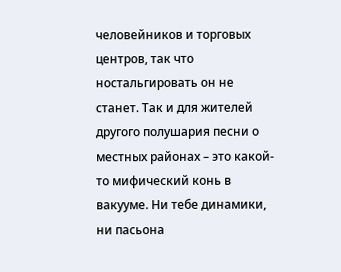человейников и торговых центров, так что ностальгировать он не станет. Так и для жителей другого полушария песни о местных районах – это какой-то мифический конь в вакууме. Ни тебе динамики, ни пасьона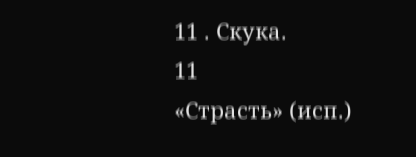11 . Скука.
11
«Страсть» (исп.)